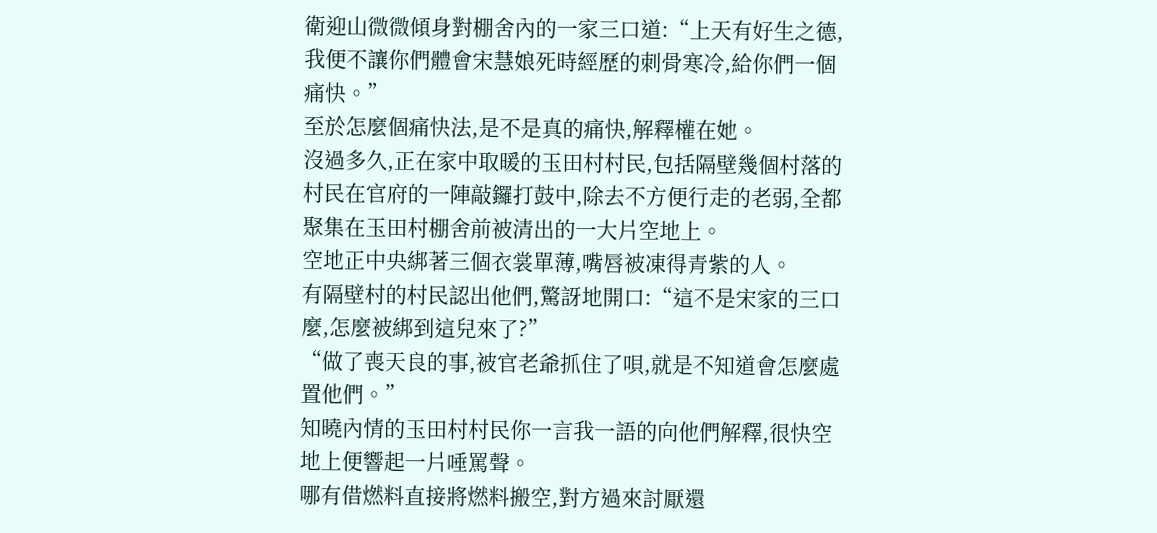衛迎山微微傾身對棚舍內的一家三口道:“上天有好生之德,我便不讓你們體會宋慧娘死時經歷的刺骨寒冷,給你們一個痛快。”
至於怎麼個痛快法,是不是真的痛快,解釋權在她。
沒過多久,正在家中取暖的玉田村村民,包括隔壁幾個村落的村民在官府的一陣敲鑼打鼓中,除去不方便行走的老弱,全都聚集在玉田村棚舍前被清出的一大片空地上。
空地正中央綁著三個衣裳單薄,嘴唇被凍得青紫的人。
有隔壁村的村民認出他們,驚訝地開口:“這不是宋家的三口麼,怎麼被綁到這兒來了?”
“做了喪天良的事,被官老爺抓住了唄,就是不知道會怎麼處置他們。”
知曉內情的玉田村村民你一言我一語的向他們解釋,很快空地上便響起一片唾罵聲。
哪有借燃料直接將燃料搬空,對方過來討厭還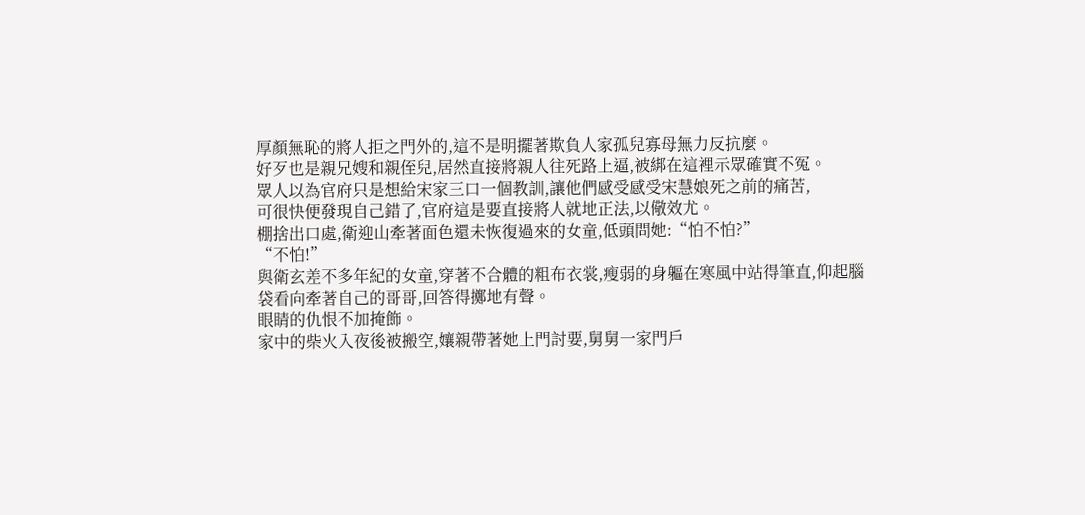厚顏無恥的將人拒之門外的,這不是明擺著欺負人家孤兒寡母無力反抗麼。
好歹也是親兄嫂和親侄兒,居然直接將親人往死路上逼,被綁在這裡示眾確實不冤。
眾人以為官府只是想給宋家三口一個教訓,讓他們感受感受宋慧娘死之前的痛苦,
可很快便發現自己錯了,官府這是要直接將人就地正法,以儆效尤。
棚捨出口處,衛迎山牽著面色還未恢復過來的女童,低頭問她:“怕不怕?”
“不怕!”
與衛玄差不多年紀的女童,穿著不合體的粗布衣裳,瘦弱的身軀在寒風中站得筆直,仰起腦袋看向牽著自己的哥哥,回答得擲地有聲。
眼睛的仇恨不加掩飾。
家中的柴火入夜後被搬空,孃親帶著她上門討要,舅舅一家門戶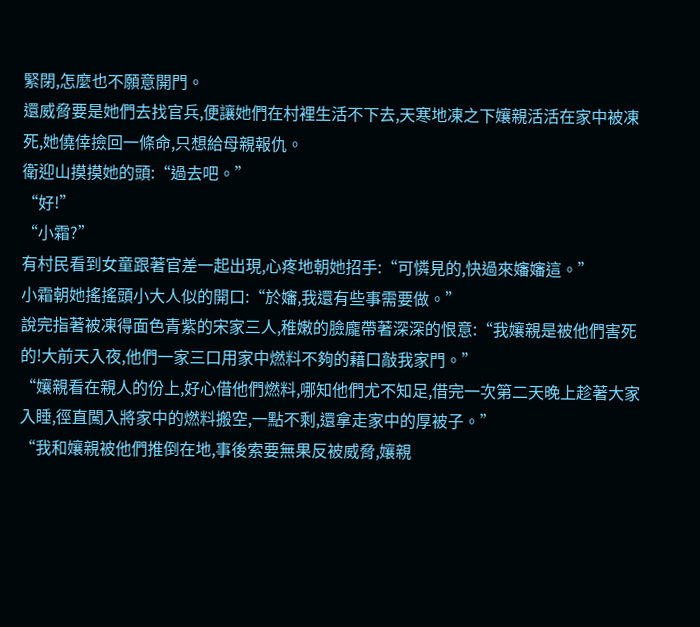緊閉,怎麼也不願意開門。
還威脅要是她們去找官兵,便讓她們在村裡生活不下去,天寒地凍之下孃親活活在家中被凍死,她僥倖撿回一條命,只想給母親報仇。
衛迎山摸摸她的頭:“過去吧。”
“好!”
“小霜?”
有村民看到女童跟著官差一起出現,心疼地朝她招手:“可憐見的,快過來嬸嬸這。”
小霜朝她搖搖頭小大人似的開口:“於嬸,我還有些事需要做。”
說完指著被凍得面色青紫的宋家三人,稚嫩的臉龐帶著深深的恨意:“我孃親是被他們害死的!大前天入夜,他們一家三口用家中燃料不夠的藉口敲我家門。”
“孃親看在親人的份上,好心借他們燃料,哪知他們尤不知足,借完一次第二天晚上趁著大家入睡,徑直闖入將家中的燃料搬空,一點不剩,還拿走家中的厚被子。”
“我和孃親被他們推倒在地,事後索要無果反被威脅,孃親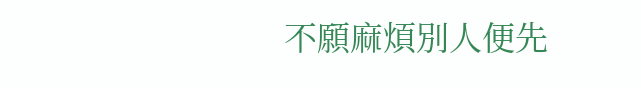不願麻煩別人便先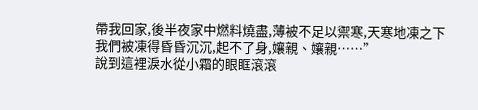帶我回家,後半夜家中燃料燒盡,薄被不足以禦寒,天寒地凍之下我們被凍得昏昏沉沉,起不了身,孃親、孃親……”
說到這裡淚水從小霜的眼眶滾滾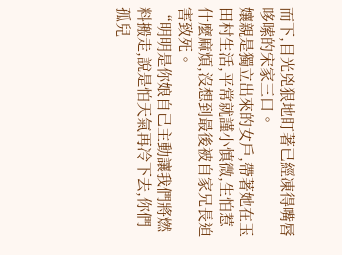而下,目光兇狠地盯著已經凍得嘴唇哆嗦的宋家三口。
孃親是獨立出來的女戶,帶著她在玉田村生活,平常就謹小慎微,生怕惹什麼麻煩,沒想到最後被自家兄長迫害致死。
“明明是你娘自己主動讓我們將燃料搬走,說是怕天氣再冷下去,你們孤兒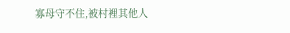寡母守不住,被村裡其他人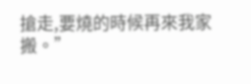搶走,要燒的時候再來我家搬。”